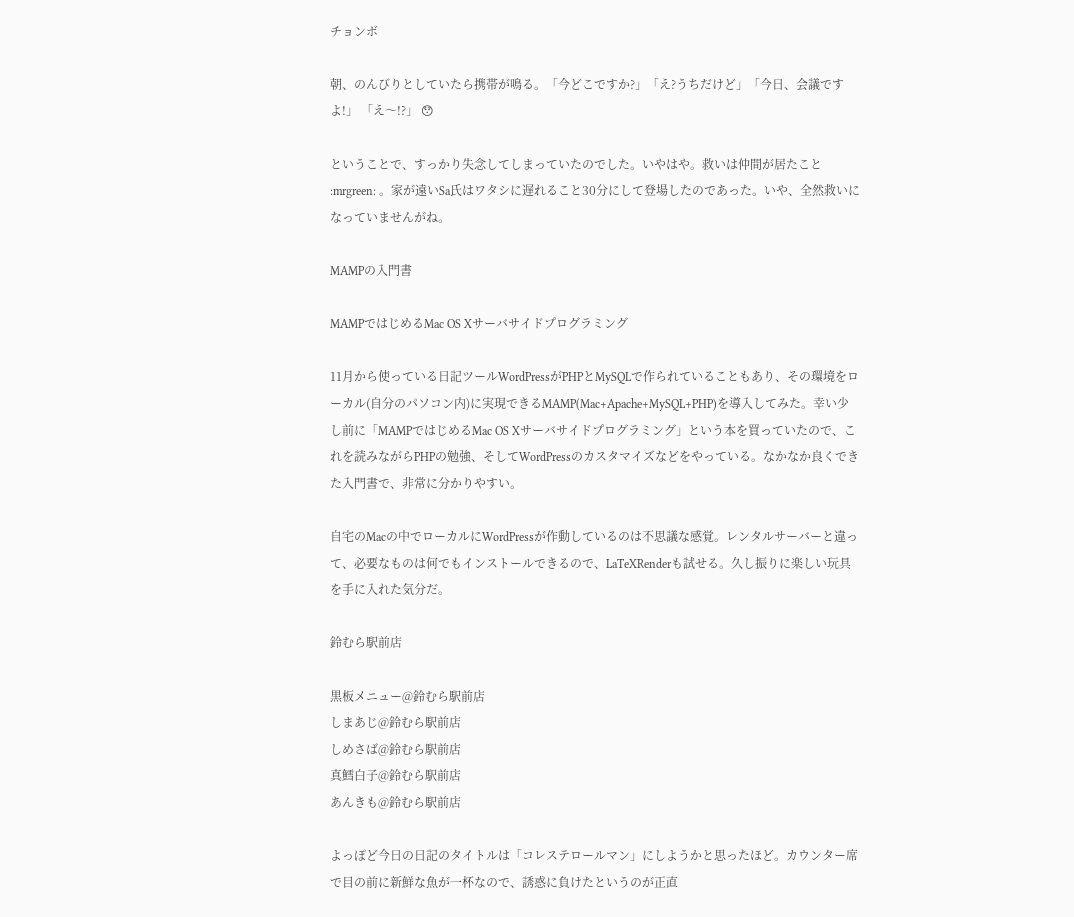チョンボ

朝、のんびりとしていたら携帯が鳴る。「今どこですか?」「え?うちだけど」「今日、会議ですよ!」 「え〜!?」 😯

ということで、すっかり失念してしまっていたのでした。いやはや。救いは仲間が居たこと :mrgreen: 。家が遠いSa氏はワタシに遅れること30分にして登場したのであった。いや、全然救いになっていませんがね。

MAMPの入門書

MAMPではじめるMac OS Xサーバサイドプログラミング

11月から使っている日記ツールWordPressがPHPとMySQLで作られていることもあり、その環境をローカル(自分のパソコン内)に実現できるMAMP(Mac+Apache+MySQL+PHP)を導入してみた。幸い少し前に「MAMPではじめるMac OS Xサーバサイドプログラミング」という本を買っていたので、これを読みながらPHPの勉強、そしてWordPressのカスタマイズなどをやっている。なかなか良くできた入門書で、非常に分かりやすい。

自宅のMacの中でローカルにWordPressが作動しているのは不思議な感覚。レンタルサーバーと違って、必要なものは何でもインストールできるので、LaTeXRenderも試せる。久し振りに楽しい玩具を手に入れた気分だ。

鈴むら駅前店

黒板メニュー@鈴むら駅前店
しまあじ@鈴むら駅前店
しめさば@鈴むら駅前店
真鱈白子@鈴むら駅前店
あんきも@鈴むら駅前店

よっぽど今日の日記のタイトルは「コレステロールマン」にしようかと思ったほど。カウンター席で目の前に新鮮な魚が一杯なので、誘惑に負けたというのが正直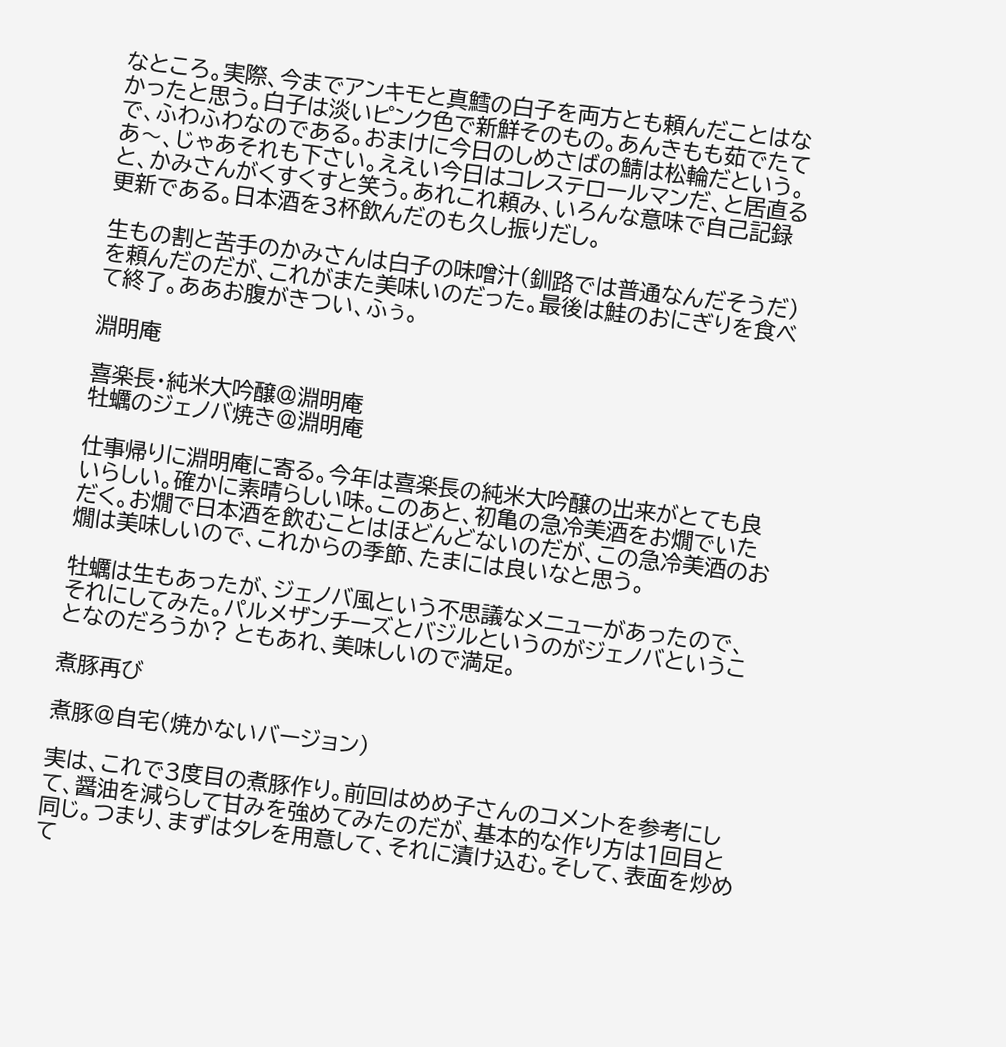なところ。実際、今までアンキモと真鱈の白子を両方とも頼んだことはなかったと思う。白子は淡いピンク色で新鮮そのもの。あんきもも茹でたてで、ふわふわなのである。おまけに今日のしめさばの鯖は松輪だという。あ〜、じゃあそれも下さい。ええい今日はコレステロールマンだ、と居直ると、かみさんがくすくすと笑う。あれこれ頼み、いろんな意味で自己記録更新である。日本酒を3杯飲んだのも久し振りだし。

生もの割と苦手のかみさんは白子の味噌汁(釧路では普通なんだそうだ)を頼んだのだが、これがまた美味いのだった。最後は鮭のおにぎりを食べて終了。ああお腹がきつい、ふぅ。

淵明庵

喜楽長・純米大吟醸@淵明庵
牡蠣のジェノバ焼き@淵明庵

仕事帰りに淵明庵に寄る。今年は喜楽長の純米大吟醸の出来がとても良いらしい。確かに素晴らしい味。このあと、初亀の急冷美酒をお燗でいただく。お燗で日本酒を飲むことはほどんどないのだが、この急冷美酒のお燗は美味しいので、これからの季節、たまには良いなと思う。

牡蠣は生もあったが、ジェノバ風という不思議なメニューがあったので、それにしてみた。パルメザンチーズとバジルというのがジェノバということなのだろうか? ともあれ、美味しいので満足。

煮豚再び

煮豚@自宅(焼かないバージョン)

実は、これで3度目の煮豚作り。前回はめめ子さんのコメントを参考にして、醤油を減らして甘みを強めてみたのだが、基本的な作り方は1回目と同じ。つまり、まずはタレを用意して、それに漬け込む。そして、表面を炒めて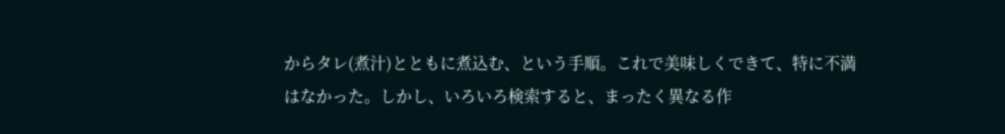からタレ(煮汁)とともに煮込む、という手順。これで美味しくできて、特に不満はなかった。しかし、いろいろ検索すると、まったく異なる作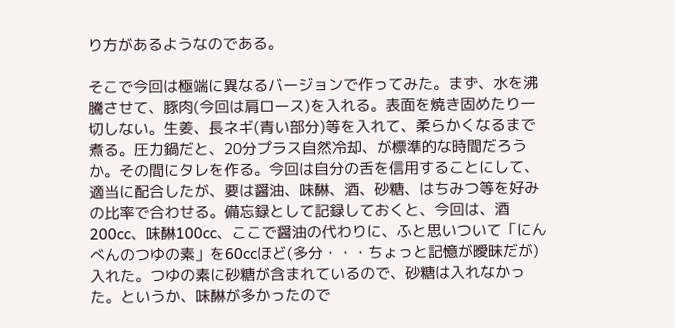り方があるようなのである。

そこで今回は極端に異なるバージョンで作ってみた。まず、水を沸騰させて、豚肉(今回は肩ロース)を入れる。表面を焼き固めたり一切しない。生姜、長ネギ(青い部分)等を入れて、柔らかくなるまで煮る。圧力鍋だと、20分プラス自然冷却、が標準的な時間だろうか。その間にタレを作る。今回は自分の舌を信用することにして、適当に配合したが、要は醤油、味醂、酒、砂糖、はちみつ等を好みの比率で合わせる。備忘録として記録しておくと、今回は、酒200cc、味醂100cc、ここで醤油の代わりに、ふと思いついて「にんべんのつゆの素」を60ccほど(多分・・・ちょっと記憶が曖昧だが)入れた。つゆの素に砂糖が含まれているので、砂糖は入れなかった。というか、味醂が多かったので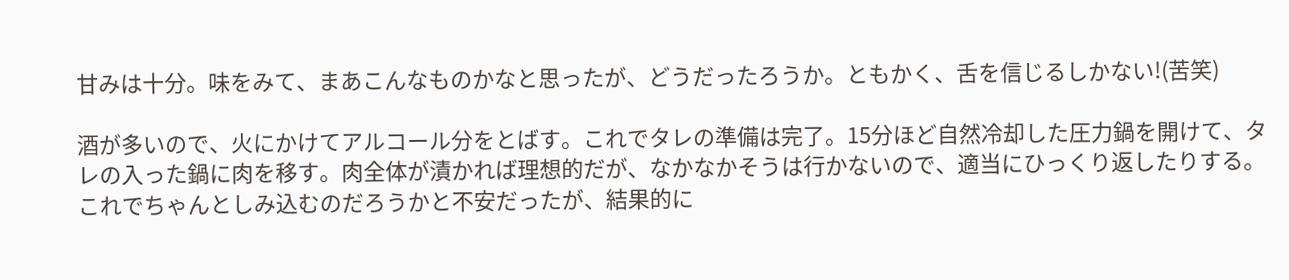甘みは十分。味をみて、まあこんなものかなと思ったが、どうだったろうか。ともかく、舌を信じるしかない!(苦笑)

酒が多いので、火にかけてアルコール分をとばす。これでタレの準備は完了。15分ほど自然冷却した圧力鍋を開けて、タレの入った鍋に肉を移す。肉全体が漬かれば理想的だが、なかなかそうは行かないので、適当にひっくり返したりする。これでちゃんとしみ込むのだろうかと不安だったが、結果的に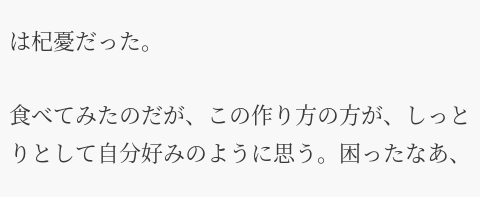は杞憂だった。

食べてみたのだが、この作り方の方が、しっとりとして自分好みのように思う。困ったなあ、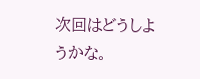次回はどうしようかな。